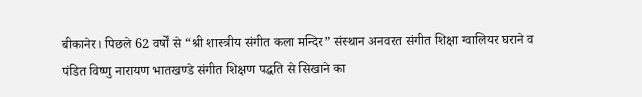बीकानेर। पिछले 62 वर्षों से “श्री शास्त्रीय संगीत कला मन्दिर” संस्थान अनवरत संगीत शिक्षा ग्वालियर घराने व पंडित विष्णु नारायण भातखण्डे संगीत शिक्षण पद्धति से सिखाने का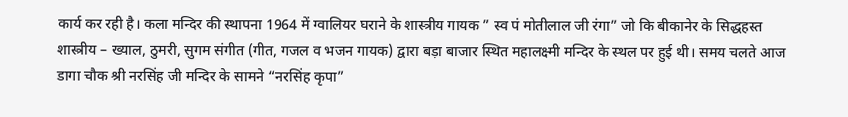कार्य कर रही है। कला मन्दिर की स्थापना 1964 में ग्वालियर घराने के शास्त्रीय गायक ” स्व पं मोतीलाल जी रंगा” जो कि बीकानेर के सिद्धहस्त शास्त्रीय – ख्याल, ठुमरी, सुगम संगीत (गीत, गजल व भजन गायक) द्वारा बड़ा बाजार स्थित महालक्ष्मी मन्दिर के स्थल पर हुई थी। समय चलते आज डागा चौक श्री नरसिंह जी मन्दिर के सामने “नरसिंह कृपा”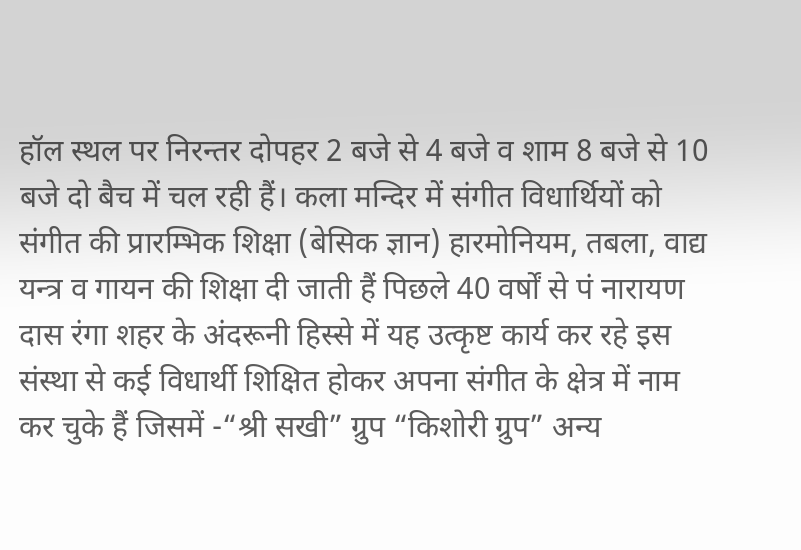हॉल स्थल पर निरन्तर दोपहर 2 बजे से 4 बजे व शाम 8 बजे से 10 बजे दो बैच में चल रही हैं। कला मन्दिर में संगीत विधार्थियों को संगीत की प्रारम्भिक शिक्षा (बेसिक ज्ञान) हारमोनियम, तबला, वाद्य यन्त्र व गायन की शिक्षा दी जाती हैं पिछले 40 वर्षों से पं नारायण दास रंगा शहर के अंदरूनी हिस्से में यह उत्कृष्ट कार्य कर रहे इस संस्था से कई विधार्थी शिक्षित होकर अपना संगीत के क्षेत्र में नाम कर चुके हैं जिसमें -“श्री सखी” ग्रुप “किशोरी ग्रुप” अन्य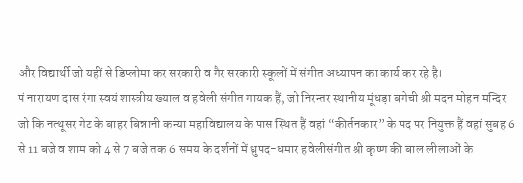और विद्यार्थी जो यहीं से डिप्लोमा कर सरकारी व गैर सरकारी स्कूलों में संगीत अध्यापन का कार्य कर रहे है।
पं नारायण दास रंगा स्वयं शास्त्रीय ख्याल व हवेली संगीत गायक हैं, जो निरन्तर स्थानीय मूंधड़ा बगेची श्री मदन मोहन मन्दिर जो कि नत्थूसर गेट के बाहर बिन्नानी कन्या महाविद्यालय के पास स्थित हैं वहां “कीर्तनकार” के पद पर नियुक्त हैं वहां सुबह 6 से 11 बजे व शाम को 4 से 7 बजे तक 6 समय के दर्शनों में ध्रुपद-धमार हवेलीसंगीत श्री कृष्ण की बाल लीलाओं के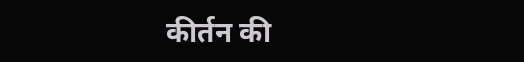कीर्तन की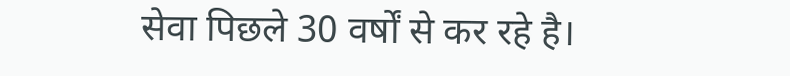सेवा पिछले 30 वर्षों से कर रहे है।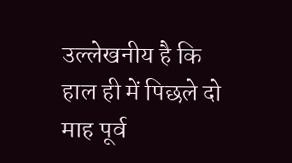उल्लेखनीय है कि हाल ही में पिछले दो माह पूर्व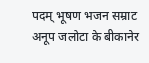पदम् भूषण भजन सम्राट अनूप जलोटा के बीकानेर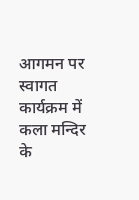आगमन पर स्वागत कार्यक्रम में कला मन्दिर के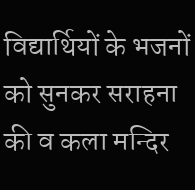विद्यार्थियों के भजनों को सुनकर सराहना की व कला मन्दिर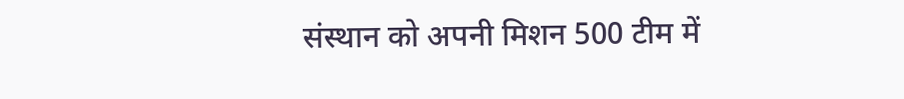संस्थान को अपनी मिशन 500 टीम में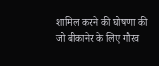शामिल करने की घोषणा की जो बीकानेर के लिए गौरव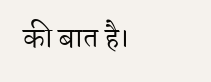की बात है।